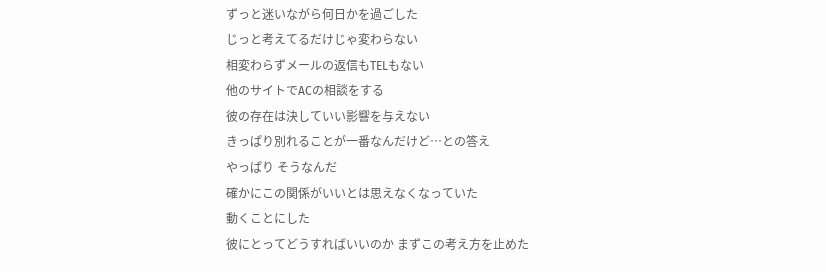ずっと迷いながら何日かを過ごした
じっと考えてるだけじゃ変わらない
相変わらずメールの返信もTELもない
他のサイトでACの相談をする
彼の存在は決していい影響を与えない
きっぱり別れることが一番なんだけど…との答え
やっぱり そうなんだ
確かにこの関係がいいとは思えなくなっていた
動くことにした
彼にとってどうすればいいのか まずこの考え方を止めた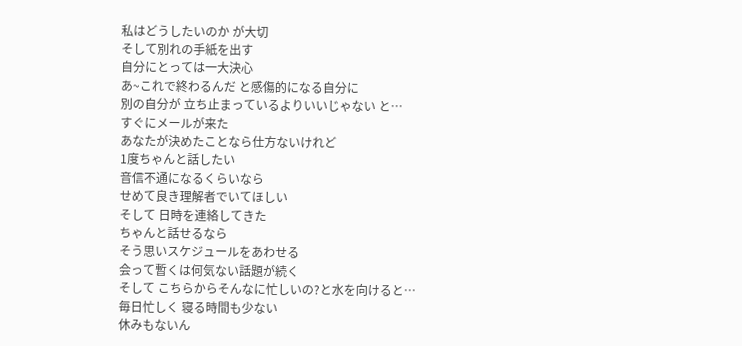私はどうしたいのか が大切
そして別れの手紙を出す
自分にとっては一大決心
あ~これで終わるんだ と感傷的になる自分に
別の自分が 立ち止まっているよりいいじゃない と…
すぐにメールが来た
あなたが決めたことなら仕方ないけれど
1度ちゃんと話したい
音信不通になるくらいなら
せめて良き理解者でいてほしい
そして 日時を連絡してきた
ちゃんと話せるなら
そう思いスケジュールをあわせる
会って暫くは何気ない話題が続く
そして こちらからそんなに忙しいの?と水を向けると…
毎日忙しく 寝る時間も少ない
休みもないん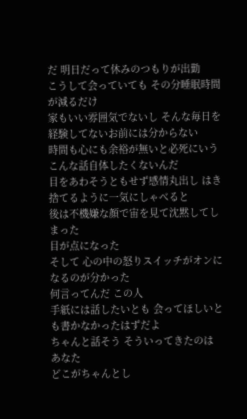だ 明日だって休みのつもりが出勤
こうして会っていても その分睡眠時間が減るだけ
家もいい雰囲気でないし そんな毎日を経験してないお前には分からない
時間も心にも余裕が無いと必死にいう
こんな話自体したくないんだ
目をあわそうともせず感情丸出し はき捨てるように一気にしゃべると
後は不機嫌な顔で宙を見て沈黙してしまった
目が点になった
そして 心の中の怒りスイッチがオンになるのが分かった
何言ってんだ この人
手紙には話したいとも 会ってほしいとも書かなかったはずだよ
ちゃんと話そう そういってきたのは あなた
どこがちゃんとし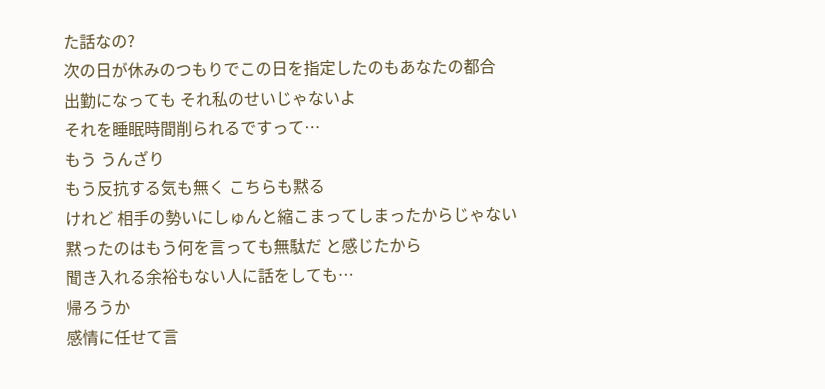た話なの?
次の日が休みのつもりでこの日を指定したのもあなたの都合
出勤になっても それ私のせいじゃないよ
それを睡眠時間削られるですって…
もう うんざり
もう反抗する気も無く こちらも黙る
けれど 相手の勢いにしゅんと縮こまってしまったからじゃない
黙ったのはもう何を言っても無駄だ と感じたから
聞き入れる余裕もない人に話をしても…
帰ろうか
感情に任せて言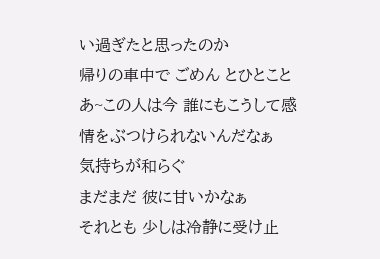い過ぎたと思ったのか
帰りの車中で ごめん とひとこと
あ~この人は今 誰にもこうして感情をぶつけられないんだなぁ
気持ちが和らぐ
まだまだ 彼に甘いかなぁ
それとも 少しは冷静に受け止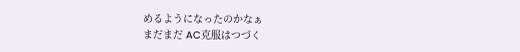めるようになったのかなぁ
まだまだ AC克服はつづく